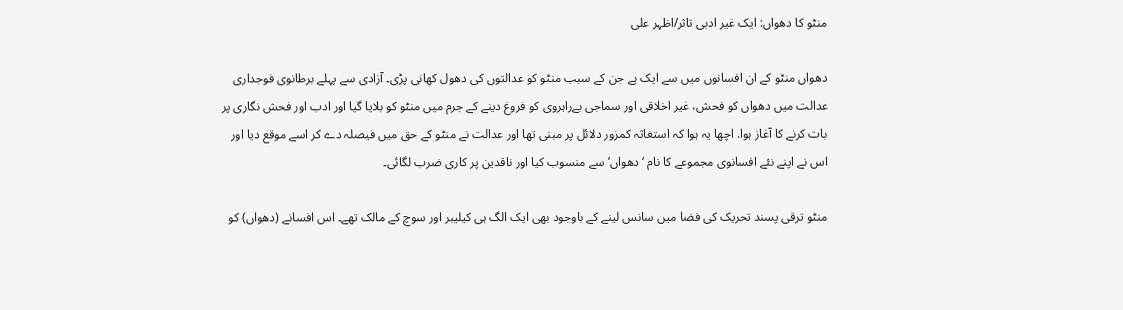منٹو کا دھواں: ایک غیر ادبی تاثر/اظہر علی

دھواں منٹو کے ان افسانوں میں سے ایک ہے جن کے سبب منٹو کو عدالتوں کی دھول کھانی پڑی۔ آزادی سے پہلے برطانوی فوجداری عدالت میں دھواں کو فحش، غیر اخلاقی اور سماجی بےراہروی کو فروغ دینے کے جرم میں منٹو کو بلایا گیا اور ادب اور فحش نگاری پر بات کرنے کا آغاز ہوا. اچھا یہ ہوا کہ استغاثہ کمزور دلائل پر مبنی تھا اور عدالت نے منٹو کے حق میں فیصلہ دے کر اسے موقع دیا اور اس نے اپنے نئے افسانوی مجموعے کا نام ‘دھواں’ سے منسوب کیا اور ناقدین پر کاری ضرب لگائی۔

منٹو ترقی پسند تحریک کی فضا میں سانس لینے کے باوجود بھی ایک الگ ہی کیلیبر اور سوچ کے مالک تھے۔ اس افسانے (دھواں) کو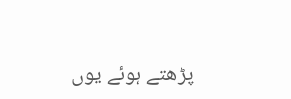پڑھتے ہوئے یوں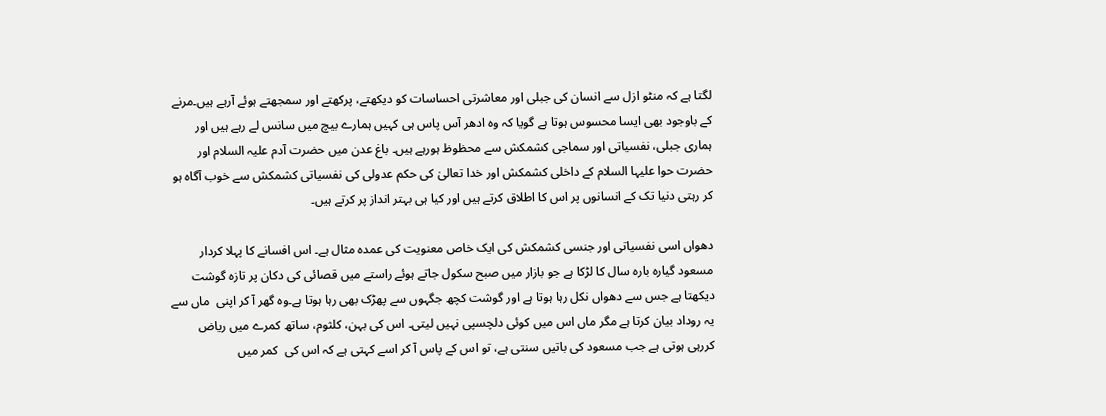لگتا ہے کہ منٹو ازل سے انسان کی جبلی اور معاشرتی احساسات کو دیکھتے، پرکھتے اور سمجھتے ہوئے آرہے ہیں۔مرنے کے باوجود بھی ایسا محسوس ہوتا ہے گویا کہ وہ ادھر آس پاس ہی کہیں ہمارے بیچ میں سانس لے رہے ہیں اور ہماری جبلی، نفسیاتی اور سماجی کشمکش سے محظوظ ہورہے ہیں۔ باغ عدن میں حضرت آدم علیہ السلام اور حضرت حوا علیہا السلام کے داخلی کشمکش اور خدا تعالیٰ کی حکم عدولی کی نفسیاتی کشمکش سے خوب آگاہ ہو کر رہتی دنیا تک کے انسانوں پر اس کا اطلاق کرتے ہیں اور کیا ہی بہتر انداز پر کرتے ہیں۔

دھواں اسی نفسیاتی اور جنسی کشمکش کی ایک خاص معنویت کی عمدہ مثال ہے۔ اس افسانے کا پہلا کردار مسعود گیارہ بارہ سال کا لڑکا ہے جو بازار میں صبح سکول جاتے ہوئے راستے میں قصائی کی دکان پر تازہ گوشت دیکھتا ہے جس سے دھواں نکل رہا ہوتا ہے اور گوشت کچھ جگہوں سے پھڑک بھی رہا ہوتا ہے۔وہ گھر آ کر اپنی  ماں سے یہ روداد بیان کرتا ہے مگر ماں اس میں کوئی دلچسپی نہیں لیتی۔ اس کی بہن، کلثوم، ساتھ کمرے میں ریاض کررہی ہوتی ہے جب مسعود کی باتیں سنتی ہے، تو اس کے پاس آ کر اسے کہتی ہے کہ اس کی  کمر میں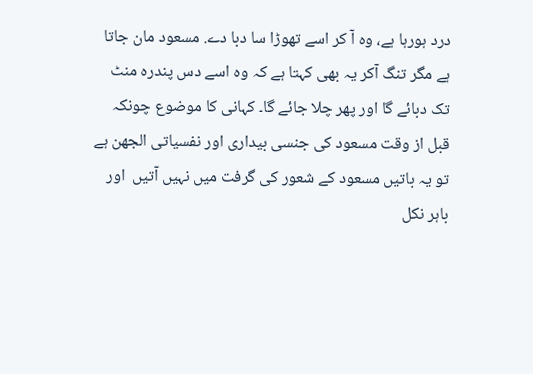درد ہورہا ہے، وہ آ کر اسے تھوڑا سا دبا دے. مسعود مان جاتا ہے مگر تنگ آکر یہ بھی کہتا ہے کہ وہ اسے دس پندرہ منٹ تک دبائے گا اور پھر چلا جائے گا۔ کہانی کا موضوع چونکہ قبل از وقت مسعود کی جنسی بیداری اور نفسیاتی الجھن ہے تو یہ باتیں مسعود کے شعور کی گرفت میں نہیں آتیں  اور باہر نکل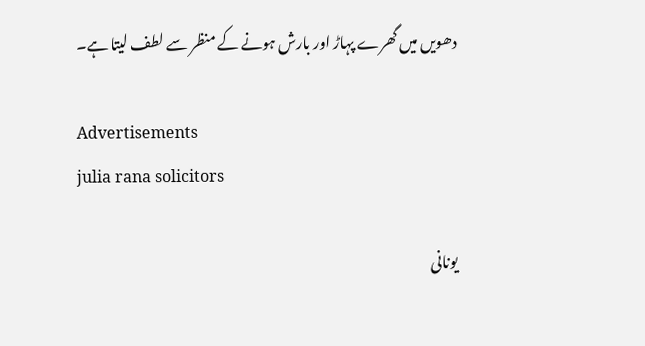دھویں میں گھرے پہاڑ اور بارش ہونے کے منظر سے لطف لیتا ہے۔

Advertisements
julia rana solicitors

یونانی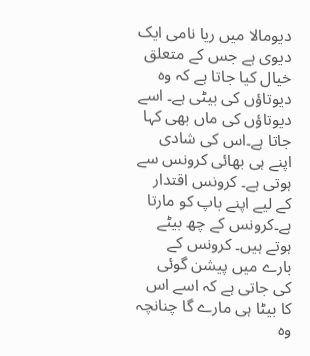دیومالا میں ریا نامی ایک دیوی ہے جس کے متعلق خیال کیا جاتا ہے کہ وہ دیوتاؤں کی بیٹی ہے۔ اسے دیوتاؤں کی ماں بھی کہا جاتا ہے۔اس کی شادی اپنے ہی بھائی کرونس سے ہوتی ہے۔ کرونس اقتدار کے لیے اپنے باپ کو مارتا ہے۔کرونس کے چھ بیٹے ہوتے ہیں۔ کرونس کے بارے میں پیشن گوئی کی جاتی ہے کہ اسے اس کا بیٹا ہی مارے گا چنانچہ وہ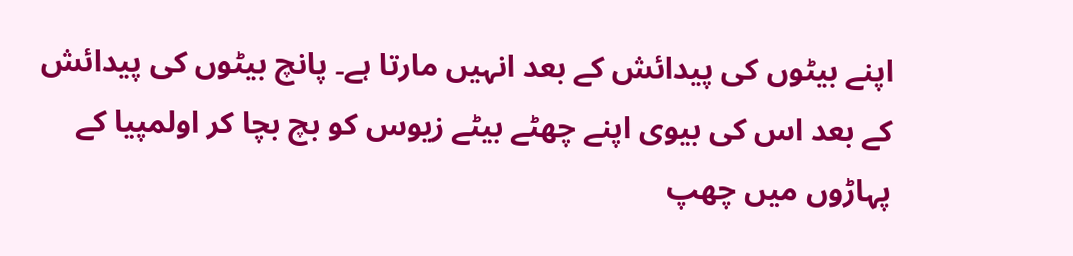اپنے بیٹوں کی پیدائش کے بعد انہیں مارتا ہے۔ پانچ بیٹوں کی پیدائش کے بعد اس کی بیوی اپنے چھٹے بیٹے زیوس کو بچ بچا کر اولمپیا کے پہاڑوں میں چھپ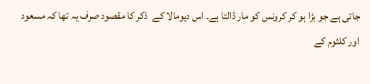جاتی ہے جو بڑا ہو کر کرونس کو مار ڈالتا ہے۔ اس دیومالا کے  ذکر کا مقصود صرف یہ تھا کہ مسعود اور کلثوم کے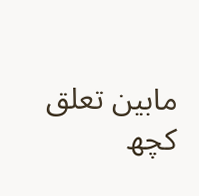مابین تعلق کچھ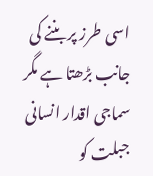اسی طرز پر بننے کی جانب بڑھتا ہے مگر سماجی اقدار انسانی جبلت کو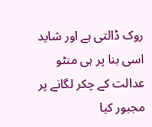روک ڈالتی ہے اور شاید اسی بنا پر ہی منٹو عدالت کے چکر لگانے پر مجبور کیا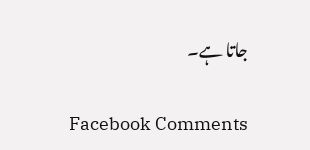جاتا ہے۔

Facebook Comments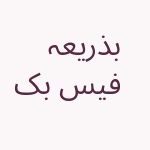بذریعہ فیس بک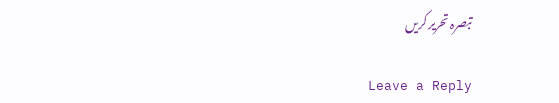تبصرہ تحریر کریں

Leave a Reply